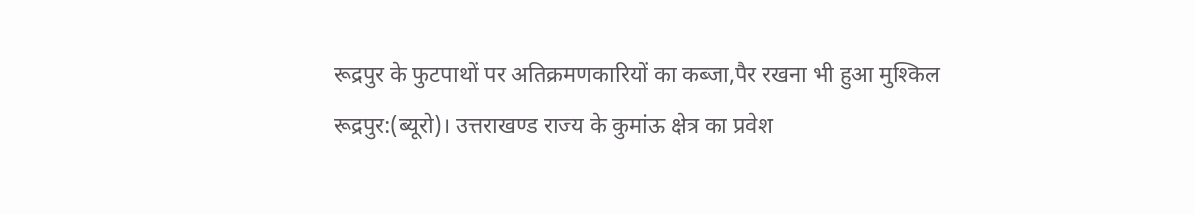रूद्रपुर के फुटपाथों पर अतिक्रमणकारियों का कब्जा,पैर रखना भी हुआ मुश्किल
रूद्रपुर:(ब्यूरो)। उत्तराखण्ड राज्य के कुमांऊ क्षेत्र का प्रवेश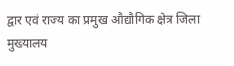द्वार एवं राज्य का प्रमुख औद्यौगिक क्षेत्र जिला मुख्यालय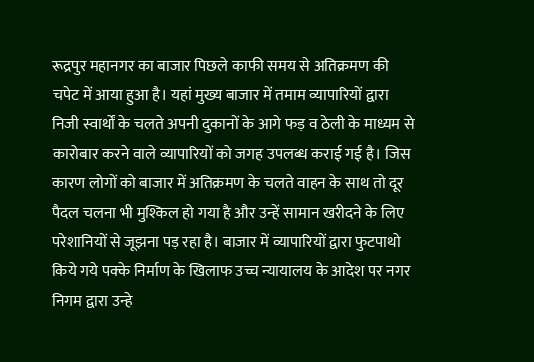रूद्रपुर महानगर का बाजार पिछले काफी समय से अतिक्रमण की चपेट में आया हुआ है। यहां मुख्य बाजार में तमाम व्यापारियों द्वारा निजी स्वार्थों के चलते अपनी दुकानों के आगे फड़ व ठेली के माध्यम से कारोबार करने वाले व्यापारियों को जगह उपलब्ध कराई गई है। जिस कारण लोगों को बाजार में अतिक्रमण के चलते वाहन के साथ तो दूर पैदल चलना भी मुश्किल हो गया है और उन्हें सामान खरीदने के लिए परेशानियों से जूझना पड़ रहा है। बाजार में व्यापारियों द्वारा फुटपाथो किये गये पक्के निर्माण के खिलाफ उच्च न्यायालय के आदेश पर नगर निगम द्वारा उन्हे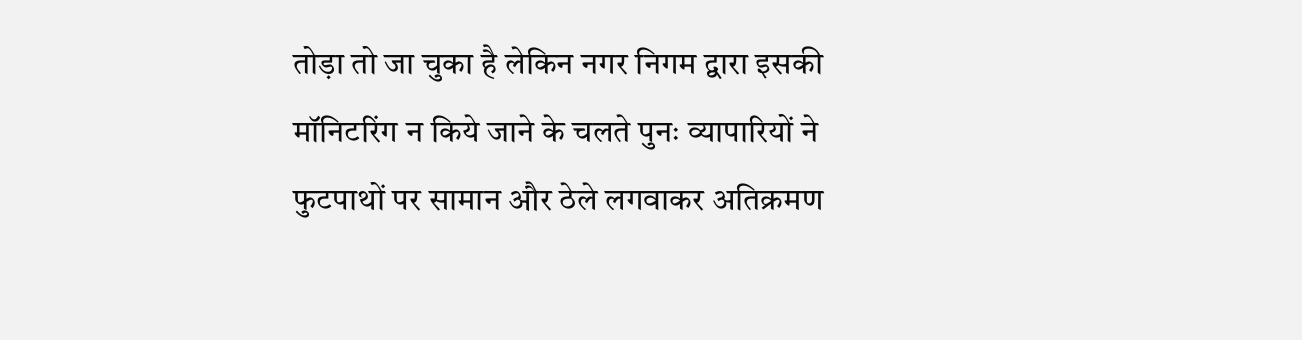तोड़ा तो जा चुका है लेकिन नगर निगम द्वारा इसकी मॉनिटरिंग न किये जाने के चलते पुनः व्यापारियों ने फुटपाथों पर सामान और ठेले लगवाकर अतिक्रमण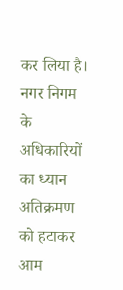कर लिया है। नगर निगम के अधिकारियों का ध्यान अतिक्रमण को हटाकर आम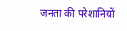जनता की परेशानियों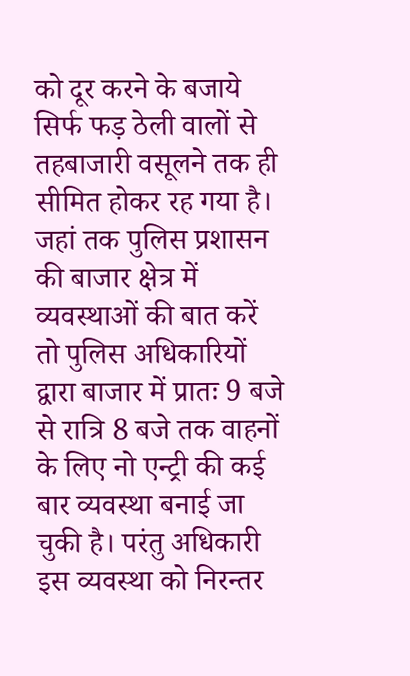को दूर करने के बजाये सिर्फ फड़ ठेली वालों से तहबाजारी वसूलने तक ही सीमित होकर रह गया है। जहां तक पुलिस प्रशासन की बाजार क्षेत्र में व्यवस्थाओं की बात करें तो पुलिस अधिकारियों द्वारा बाजार में प्रातः 9 बजे से रात्रि 8 बजे तक वाहनों के लिए नो एन्ट्री की कई बार व्यवस्था बनाई जा चुकी है। परंतु अधिकारी इस व्यवस्था को निरन्तर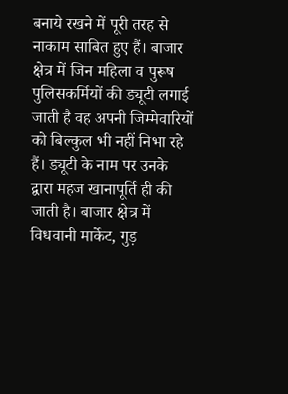बनाये रखने में पूरी तरह से नाकाम साबित हुए हैं। बाजार क्षेत्र में जिन महिला व पुरूष पुलिसकर्मियों की ड्यूटी लगाई जाती है वह अपनी जिम्मेवारियों को बिल्कुल भी नहीं निभा रहे हैं। ड्यूटी के नाम पर उनके द्वारा महज खानापूर्ति ही की जाती है। बाजार क्षेत्र में विधवानी मार्केट, गुड़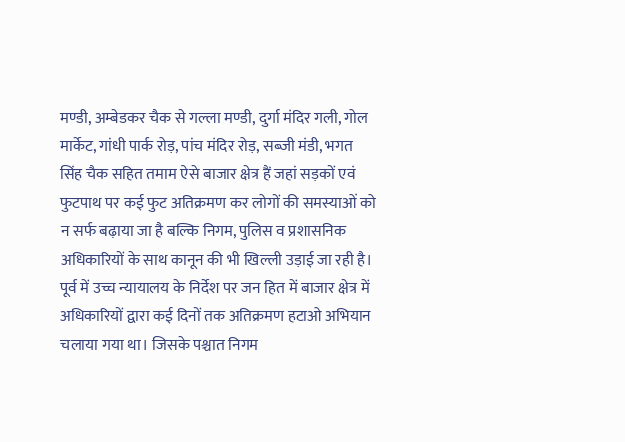मण्डी, अम्बेडकर चैक से गल्ला मण्डी, दुर्गा मंदिर गली, गोल मार्केट, गांधी पार्क रोड़, पांच मंदिर रोड़, सब्जी मंडी, भगत सिंह चैक सहित तमाम ऐसे बाजार क्षेत्र हैं जहां सड़कों एवं फुटपाथ पर कई फुट अतिक्रमण कर लोगों की समस्याओं को न सर्फ बढ़ाया जा है बल्कि निगम, पुलिस व प्रशासनिक अधिकारियों के साथ कानून की भी खिल्ली उड़ाई जा रही है। पूर्व में उच्च न्यायालय के निर्देश पर जन हित में बाजार क्षेत्र में अधिकारियों द्वारा कई दिनों तक अतिक्रमण हटाओ अभियान चलाया गया था। जिसके पश्चात निगम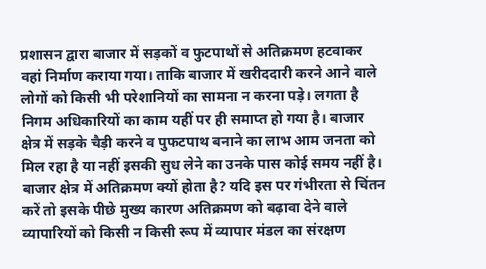प्रशासन द्वारा बाजार में सड़कों व फुटपाथों से अतिक्रमण हटवाकर वहां निर्माण कराया गया। ताकि बाजार में खरीददारी करने आने वाले लोगों को किसी भी परेशानियों का सामना न करना पड़े। लगता है निगम अधिकारियों का काम यहीं पर ही समाप्त हो गया है। बाजार क्षेत्र में सड़के चैड़ी करने व पुफटपाथ बनाने का लाभ आम जनता को मिल रहा है या नहीं इसकी सुध लेने का उनके पास कोई समय नहीं है। बाजार क्षेत्र में अतिक्रमण क्यों होता है? यदि इस पर गंभीरता से चिंतन करें तो इसके पीछे मुख्य कारण अतिक्रमण को बढ़ावा देने वाले व्यापारियों को किसी न किसी रूप में व्यापार मंडल का संरक्षण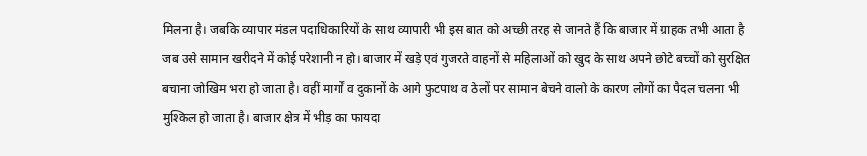मिलना है। जबकि व्यापार मंडल पदाधिकारियों के साथ व्यापारी भी इस बात को अच्छी तरह से जानते हैं कि बाजार में ग्राहक तभी आता है जब उसे सामान खरीदने में कोई परेशानी न हो। बाजार में खड़े एवं गुजरते वाहनों से महिलाओं को खुद के साथ अपने छोटे बच्चों को सुरक्षित बचाना जोखिम भरा हो जाता है। वहीं मार्गों व दुकानों के आगे फुटपाथ व ठेलों पर सामान बेचने वालो के कारण लोगों का पैदल चलना भी मुश्किल हो जाता है। बाजार क्षेत्र में भीड़ का फायदा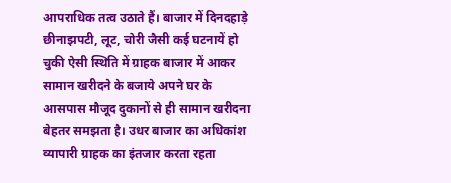आपराधिक तत्व उठाते हैं। बाजार में दिनदहाड़े छीनाझपटी, लूट, चोरी जैसी कई घटनायें हो चुकी ऐसी स्थिति में ग्राहक बाजार में आकर सामान खरीदने के बजाये अपने घर के आसपास मौजूद दुकानों से ही सामान खरीदना बेहतर समझता है। उधर बाजार का अधिकांश व्यापारी ग्राहक का इंतजार करता रहता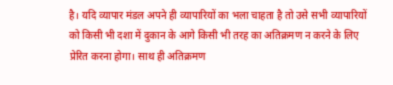है। यदि व्यापार मंडल अपने ही व्यापारियों का भला चाहता है तो उसे सभी व्यापारियों को किसी भी दशा में दुकान के आगे किसी भी तरह का अतिक्रमण न करने के लिए प्रेरित करना होगा। साथ ही अतिक्रमण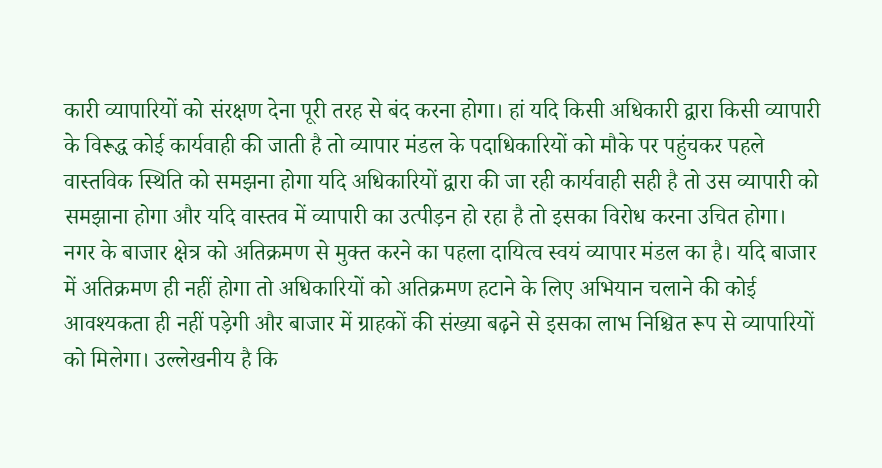कारी व्यापारियों को संरक्षण देना पूरी तरह से बंद करना होगा। हां यदि किसी अधिकारी द्वारा किसी व्यापारी के विरूद्ध कोई कार्यवाही की जाती है तो व्यापार मंडल के पदाधिकारियों को मौके पर पहुंचकर पहले वास्तविक स्थिति को समझना होगा यदि अधिकारियों द्वारा की जा रही कार्यवाही सही है तो उस व्यापारी को समझाना होगा और यदि वास्तव में व्यापारी का उत्पीड़न हो रहा है तो इसका विरोध करना उचित होगा। नगर के बाजार क्षेत्र को अतिक्रमण से मुक्त करने का पहला दायित्व स्वयं व्यापार मंडल का है। यदि बाजार में अतिक्रमण ही नहीं होगा तो अधिकारियों को अतिक्रमण हटाने के लिए अभियान चलाने की कोई आवश्यकता ही नहीं पड़ेगी और बाजार में ग्राहकों की संख्या बढ़ने से इसका लाभ निश्चित रूप से व्यापारियों को मिलेगा। उल्लेखनीय है कि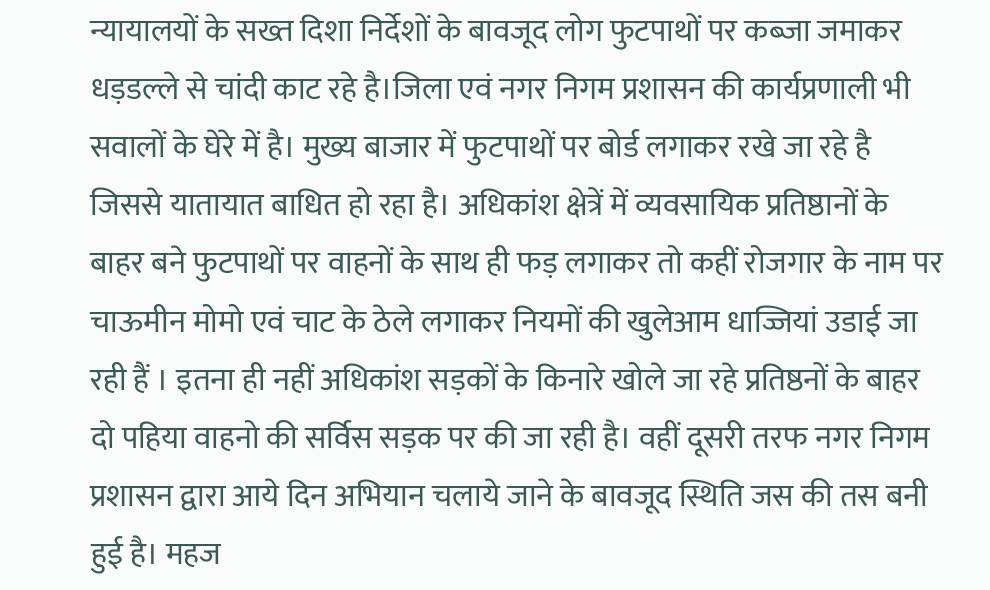न्यायालयों के सख्त दिशा निर्देशों के बावजूद लोग फुटपाथों पर कब्जा जमाकर धड़डल्ले से चांदी काट रहे है।जिला एवं नगर निगम प्रशासन की कार्यप्रणाली भी सवालों के घेरे में है। मुख्य बाजार में फुटपाथों पर बोर्ड लगाकर रखे जा रहे है जिससे यातायात बाधित हो रहा है। अधिकांश क्षेत्रें में व्यवसायिक प्रतिष्ठानों के बाहर बने फुटपाथों पर वाहनों के साथ ही फड़ लगाकर तो कहीं रोजगार के नाम पर चाऊमीन मोमो एवं चाट के ठेले लगाकर नियमों की खुलेआम धाज्जियां उडाई जा रही हैं । इतना ही नहीं अधिकांश सड़कों के किनारे खोले जा रहे प्रतिष्ठनों के बाहर दो पहिया वाहनो की सर्विस सड़क पर की जा रही है। वहीं दूसरी तरफ नगर निगम प्रशासन द्वारा आये दिन अभियान चलाये जाने के बावजूद स्थिति जस की तस बनी हुई है। महज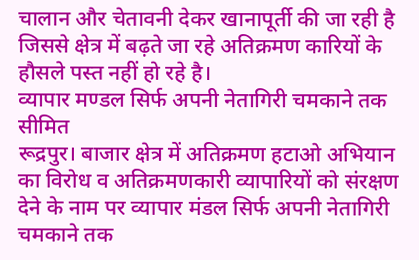चालान और चेतावनी देकर खानापूर्ती की जा रही है जिससे क्षेत्र में बढ़ते जा रहे अतिक्रमण कारियों के हौसले पस्त नहीं हो रहे है।
व्यापार मण्डल सिर्फ अपनी नेतागिरी चमकाने तक सीमित
रूद्रपुर। बाजार क्षेत्र में अतिक्रमण हटाओ अभियान का विरोध व अतिक्रमणकारी व्यापारियों को संरक्षण देने के नाम पर व्यापार मंडल सिर्फ अपनी नेतागिरी चमकाने तक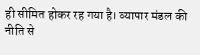ही सीमित होकर रह गया है। व्यापार मंडल की नीति से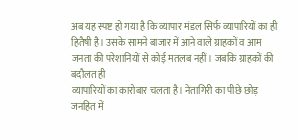अब यह स्पष्ट हो गया है कि व्यापार मंडल सिर्फ व्यापारियों का ही हितैषी है। उसके सामने बाजार में आने वाले ग्राहकों व आम जनता की परेशानियों से कोई मतलब नहीं। जबकि ग्राहकों की बदौलत ही
व्यापारियों का कारोबार चलता है। नेतागिरी का पीछे छोड़ जनहित में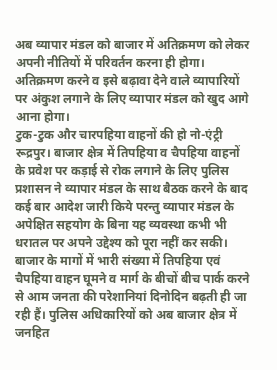अब व्यापार मंडल को बाजार में अतिक्रमण को लेकर अपनी नीतियों में परिवर्तन करना ही होगा। अतिक्रमण करने व इसे बढ़ावा देने वाले व्यापारियों
पर अंकुश लगाने के लिए व्यापार मंडल को खुद आगे आना होगा।
टुक-टुक और चारपहिया वाहनों की हो नो-एंट्री
रूद्रपुर। बाजार क्षेत्र में तिपहिया व चैपहिया वाहनों के प्रवेश पर कड़ाई से रोक लगाने के लिए पुलिस प्रशासन ने व्यापार मंडल के साथ बैठक करने के बाद कई बार आदेश जारी किये परन्तु व्यापार मंडल के अपेक्षित सहयोग के बिना यह व्यवस्था कभी भी धरातल पर अपने उद्देश्य को पूरा नहीं कर सकी। बाजार के मागों में भारी संख्या में तिपहिया एवं चैपहिया वाहन घूमने व मार्ग के बीचों बीच पार्क करने से आम जनता की परेशानियां दिनोदिन बढ़ती ही जा रही हैं। पुलिस अधिकारियों को अब बाजार क्षेत्र में जनहित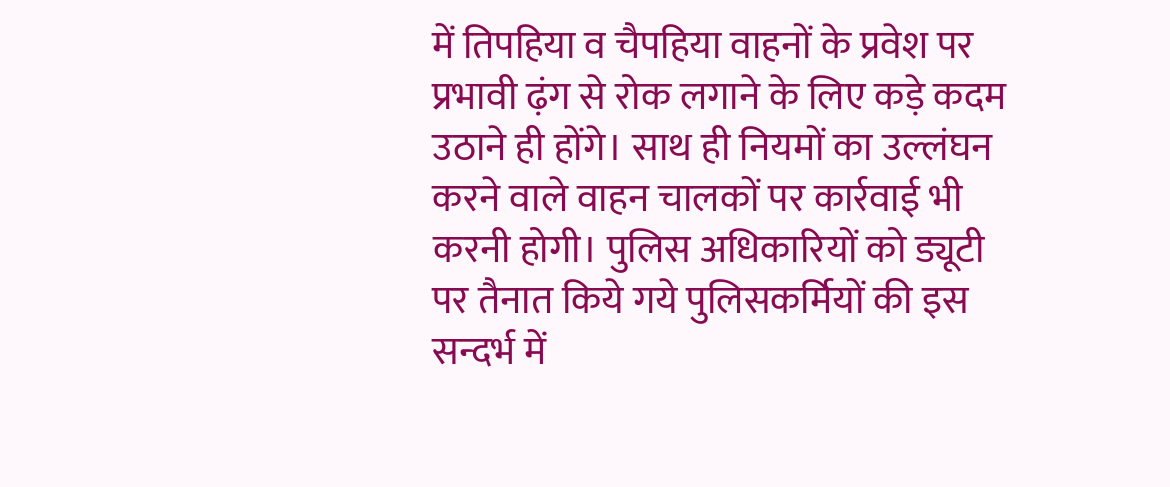में तिपहिया व चैपहिया वाहनों के प्रवेश पर प्रभावी ढ़ंग से रोक लगाने के लिए कड़े कदम उठाने ही होंगे। साथ ही नियमों का उल्लंघन करने वाले वाहन चालकों पर कार्रवाई भी करनी होगी। पुलिस अधिकारियों को ड्यूटी पर तैनात किये गये पुलिसकर्मियों की इस सन्दर्भ में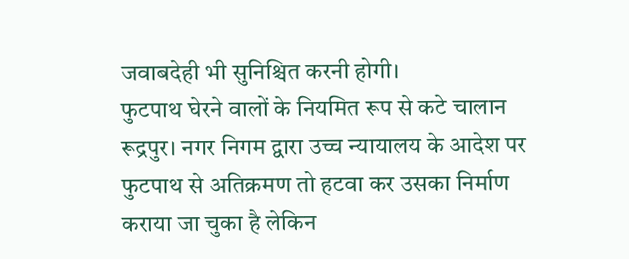जवाबदेही भी सुनिश्चित करनी होगी।
फुटपाथ घेरने वालों के नियमित रूप से कटे चालान
रूद्रपुर। नगर निगम द्वारा उच्च न्यायालय के आदेश पर फुटपाथ से अतिक्रमण तो हटवा कर उसका निर्माण कराया जा चुका है लेकिन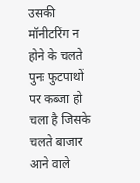उसकी मॉनीटरिंग न होने के चलते पुनः फुटपाथों पर कब्जा हो चला है जिसके चलते बाजार आने वाले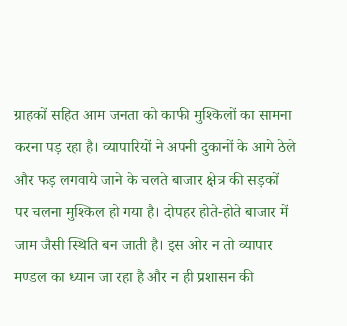ग्राहकों सहित आम जनता को काफी मुश्किलों का सामना करना पड़ रहा है। व्यापारियों ने अपनी दुकानों के आगे ठेले और फड़ लगवाये जाने के चलते बाजार क्षेत्र की सड़कों पर चलना मुश्किल हो गया है। दोपहर होते-होते बाजार में जाम जैसी स्थिति बन जाती है। इस ओर न तो व्यापार मण्डल का ध्यान जा रहा है और न ही प्रशासन की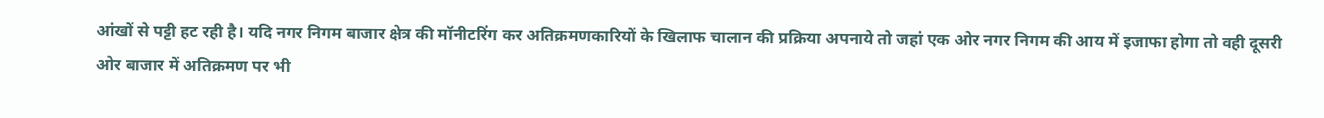आंखों से पट्टी हट रही है। यदि नगर निगम बाजार क्षेत्र की मॉनीटरिंग कर अतिक्रमणकारियों के खिलाफ चालान की प्रक्रिया अपनाये तो जहां एक ओर नगर निगम की आय में इजाफा होगा तो वही दूसरी ओर बाजार में अतिक्रमण पर भी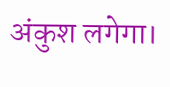अंकुश लगेगा।